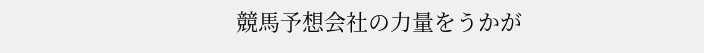競馬予想会社の力量をうかが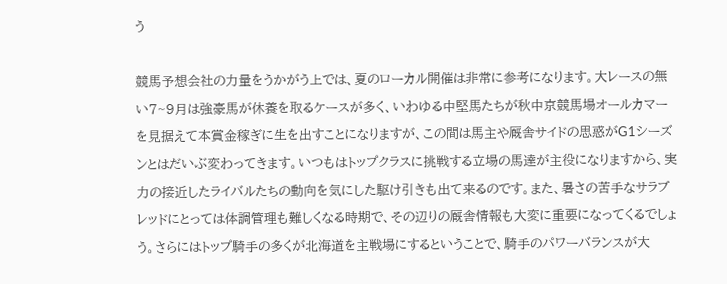う

競馬予想会社の力量をうかがう上では、夏のローカル開催は非常に参考になります。大レースの無い7~9月は強豪馬が休養を取るケースが多く、いわゆる中堅馬たちが秋中京競馬場オールカマーを見据えて本賞金稼ぎに生を出すことになりますが、この間は馬主や厩舎サイドの思惑がG1シーズンとはだいぶ変わってきます。いつもはトップクラスに挑戦する立場の馬達が主役になりますから、実力の接近したライバルたちの動向を気にした駆け引きも出て来るのです。また、暑さの苦手なサラブレッドにとっては体調管理も難しくなる時期で、その辺りの厩舎情報も大変に重要になってくるでしょう。さらにはトップ騎手の多くが北海道を主戦場にするということで、騎手のパワーバランスが大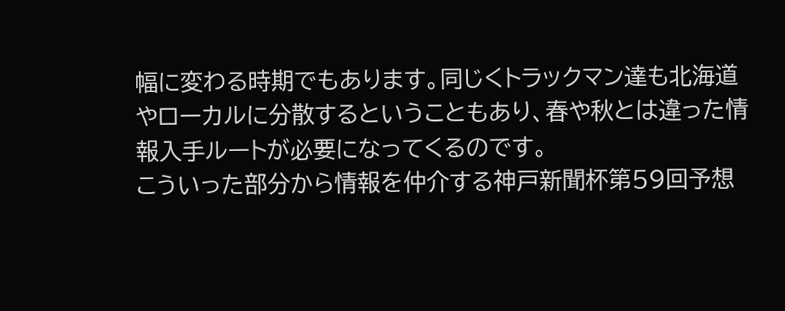幅に変わる時期でもあります。同じくトラックマン達も北海道やローカルに分散するということもあり、春や秋とは違った情報入手ルートが必要になってくるのです。
こういった部分から情報を仲介する神戸新聞杯第59回予想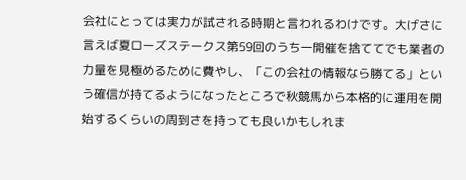会社にとっては実力が試される時期と言われるわけです。大げさに言えば夏ローズステークス第59回のうち一開催を捨ててでも業者の力量を見極めるために費やし、「この会社の情報なら勝てる」という確信が持てるようになったところで秋競馬から本格的に運用を開始するくらいの周到さを持っても良いかもしれま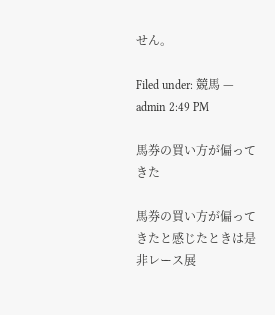せん。

Filed under: 競馬 — admin 2:49 PM

馬券の買い方が偏ってきた

馬券の買い方が偏ってきたと感じたときは是非レース展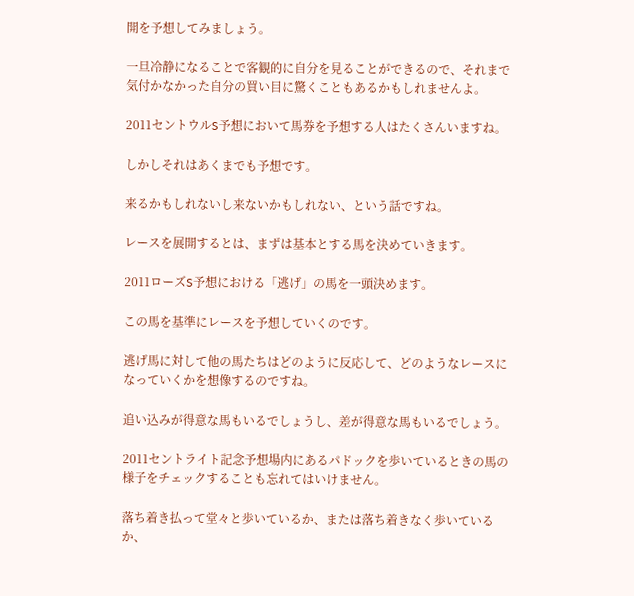開を予想してみましょう。

一旦冷静になることで客観的に自分を見ることができるので、それまで気付かなかった自分の買い目に驚くこともあるかもしれませんよ。

2011セントウルS予想において馬券を予想する人はたくさんいますね。

しかしそれはあくまでも予想です。

来るかもしれないし来ないかもしれない、という話ですね。

レースを展開するとは、まずは基本とする馬を決めていきます。

2011ローズS予想における「逃げ」の馬を一頭決めます。

この馬を基準にレースを予想していくのです。

逃げ馬に対して他の馬たちはどのように反応して、どのようなレースになっていくかを想像するのですね。

追い込みが得意な馬もいるでしょうし、差が得意な馬もいるでしょう。

2011セントライト記念予想場内にあるパドックを歩いているときの馬の様子をチェックすることも忘れてはいけません。

落ち着き払って堂々と歩いているか、または落ち着きなく歩いているか、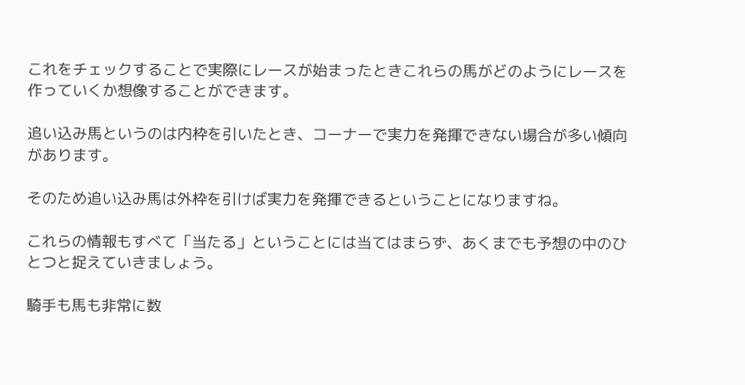これをチェックすることで実際にレースが始まったときこれらの馬がどのようにレースを作っていくか想像することができます。

追い込み馬というのは内枠を引いたとき、コーナーで実力を発揮できない場合が多い傾向があります。

そのため追い込み馬は外枠を引けば実力を発揮できるということになりますね。

これらの情報もすべて「当たる」ということには当てはまらず、あくまでも予想の中のひとつと捉えていきましょう。

騎手も馬も非常に数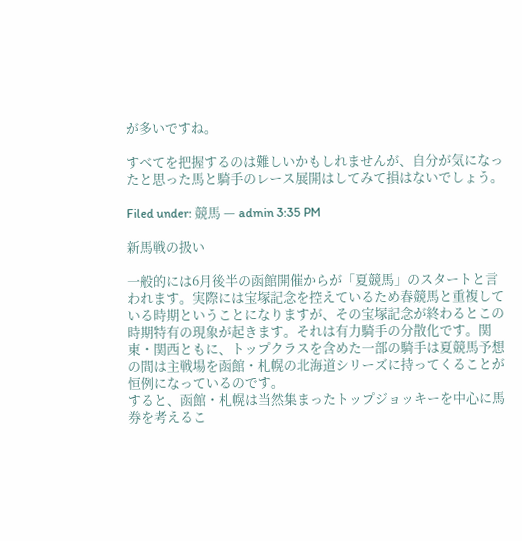が多いですね。

すべてを把握するのは難しいかもしれませんが、自分が気になったと思った馬と騎手のレース展開はしてみて損はないでしょう。

Filed under: 競馬 — admin 3:35 PM

新馬戦の扱い

一般的には6月後半の函館開催からが「夏競馬」のスタートと言われます。実際には宝塚記念を控えているため春競馬と重複している時期ということになりますが、その宝塚記念が終わるとこの時期特有の現象が起きます。それは有力騎手の分散化です。関東・関西ともに、トップクラスを含めた一部の騎手は夏競馬予想の間は主戦場を函館・札幌の北海道シリーズに持ってくることが恒例になっているのです。
すると、函館・札幌は当然集まったトップジョッキーを中心に馬券を考えるこ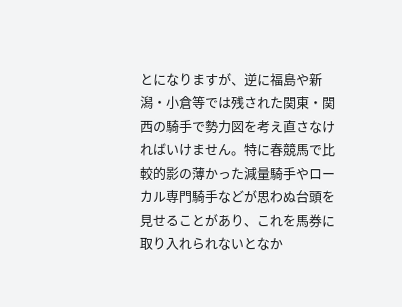とになりますが、逆に福島や新潟・小倉等では残された関東・関西の騎手で勢力図を考え直さなければいけません。特に春競馬で比較的影の薄かった減量騎手やローカル専門騎手などが思わぬ台頭を見せることがあり、これを馬券に取り入れられないとなか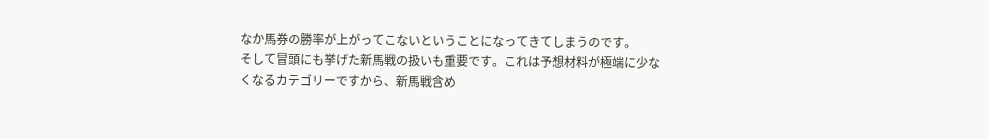なか馬券の勝率が上がってこないということになってきてしまうのです。
そして冒頭にも挙げた新馬戦の扱いも重要です。これは予想材料が極端に少なくなるカテゴリーですから、新馬戦含め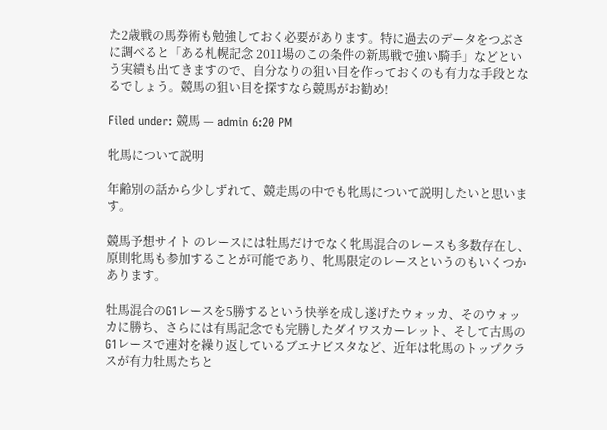た2歳戦の馬券術も勉強しておく必要があります。特に過去のデータをつぶさに調べると「ある札幌記念 2011場のこの条件の新馬戦で強い騎手」などという実績も出てきますので、自分なりの狙い目を作っておくのも有力な手段となるでしょう。競馬の狙い目を探すなら競馬がお勧め!

Filed under: 競馬 — admin 6:20 PM

牝馬について説明

年齢別の話から少しずれて、競走馬の中でも牝馬について説明したいと思います。

競馬予想サイト のレースには牡馬だけでなく牝馬混合のレースも多数存在し、原則牝馬も参加することが可能であり、牝馬限定のレースというのもいくつかあります。

牡馬混合のG1レースを5勝するという快挙を成し遂げたウォッカ、そのウォッカに勝ち、さらには有馬記念でも完勝したダイワスカーレット、そして古馬のG1レースで連対を繰り返しているブエナビスタなど、近年は牝馬のトップクラスが有力牡馬たちと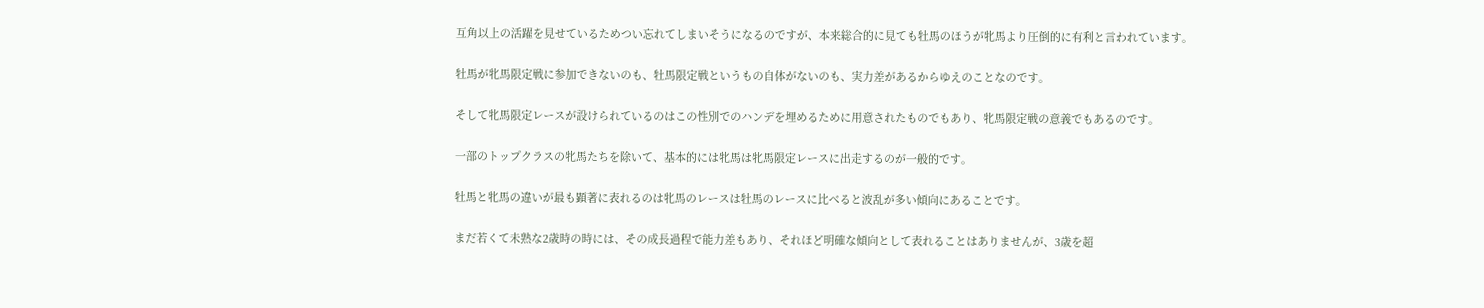互角以上の活躍を見せているためつい忘れてしまいそうになるのですが、本来総合的に見ても牡馬のほうが牝馬より圧倒的に有利と言われています。

牡馬が牝馬限定戦に参加できないのも、牡馬限定戦というもの自体がないのも、実力差があるからゆえのことなのです。

そして牝馬限定レースが設けられているのはこの性別でのハンデを埋めるために用意されたものでもあり、牝馬限定戦の意義でもあるのです。

一部のトップクラスの牝馬たちを除いて、基本的には牝馬は牝馬限定レースに出走するのが一般的です。

牡馬と牝馬の違いが最も顕著に表れるのは牝馬のレースは牡馬のレースに比べると波乱が多い傾向にあることです。

まだ若くて未熟な2歳時の時には、その成長過程で能力差もあり、それほど明確な傾向として表れることはありませんが、3歳を超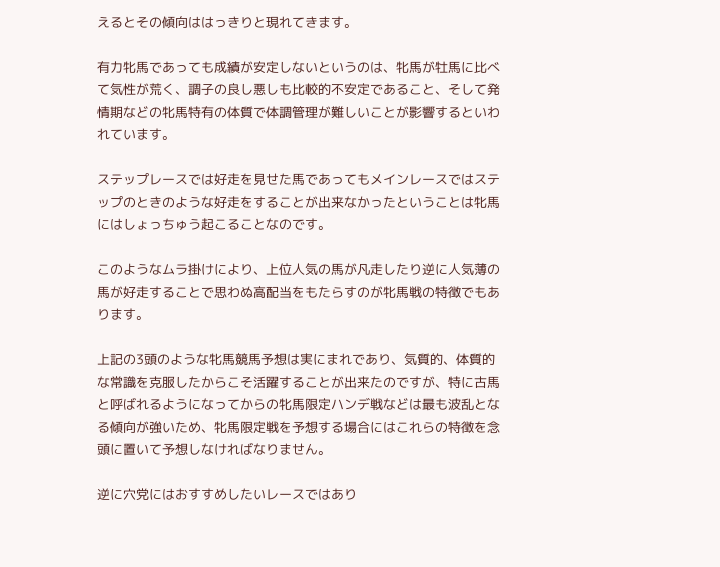えるとその傾向ははっきりと現れてきます。

有力牝馬であっても成績が安定しないというのは、牝馬が牡馬に比べて気性が荒く、調子の良し悪しも比較的不安定であること、そして発情期などの牝馬特有の体質で体調管理が難しいことが影響するといわれています。

ステップレースでは好走を見せた馬であってもメインレースではステップのときのような好走をすることが出来なかったということは牝馬にはしょっちゅう起こることなのです。

このようなムラ掛けにより、上位人気の馬が凡走したり逆に人気薄の馬が好走することで思わぬ高配当をもたらすのが牝馬戦の特徴でもあります。

上記の3頭のような牝馬競馬予想は実にまれであり、気質的、体質的な常識を克服したからこそ活躍することが出来たのですが、特に古馬と呼ばれるようになってからの牝馬限定ハンデ戦などは最も波乱となる傾向が強いため、牝馬限定戦を予想する場合にはこれらの特徴を念頭に置いて予想しなければなりません。

逆に穴党にはおすすめしたいレースではあり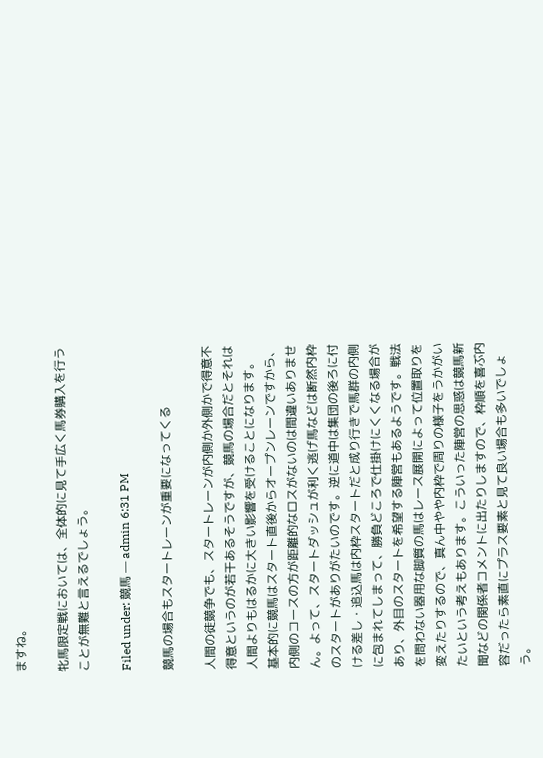ますね。

牝馬限定戦においては、全体的に見て手広く馬券購入を行うことが無難と言えるでしょう。

Filed under: 競馬 — admin 6:31 PM

競馬の場合もスタートレーンが重要になってくる

人間の徒競争でも、スタートレーンが内側か外側かで得意不得意というのが若干あるそうですが、競馬の場合だとそれは人間よりもはるかに大きい影響を受けることになります。
基本的に競馬はスタート直後からオープンレーンですから、内側のコースの方が距離的なロスがないのは間違いありません。よって、スタートダッシュが利く逃げ馬などは断然内枠のスタートがありがたいのです。逆に道中は集団の後ろに付ける差し・追込馬は内枠スタートだと成り行きで馬群の内側に包まれてしまって、勝負どころで仕掛けにくくなる場合があり、外目のスタートを希望する陣営もあるようです。戦法を問わない器用な脚質の馬はレース展開によって位置取りを変えたりするので、真ん中やや内枠で周りの様子をうかがいたいという考えもあります。こういった陣営の思惑は競馬新聞などの関係者コメントに出たりしますので、枠順を喜ぶ内容だったら素直にプラス要素と見て良い場合も多いでしょう。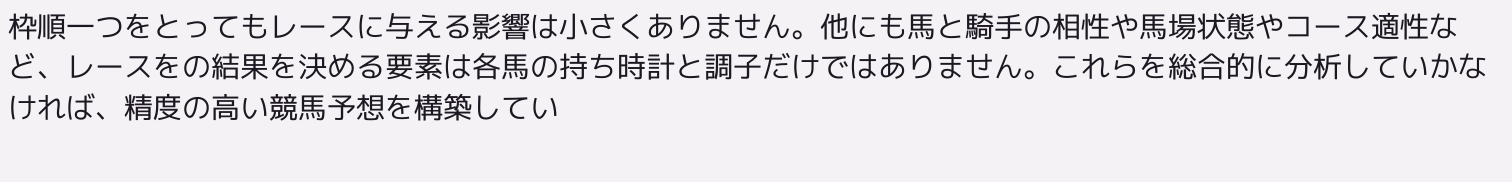枠順一つをとってもレースに与える影響は小さくありません。他にも馬と騎手の相性や馬場状態やコース適性など、レースをの結果を決める要素は各馬の持ち時計と調子だけではありません。これらを総合的に分析していかなければ、精度の高い競馬予想を構築してい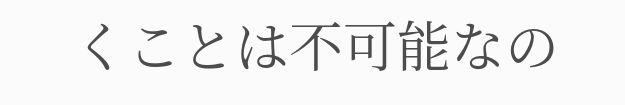くことは不可能なの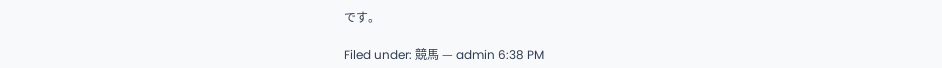です。

Filed under: 競馬 — admin 6:38 PM